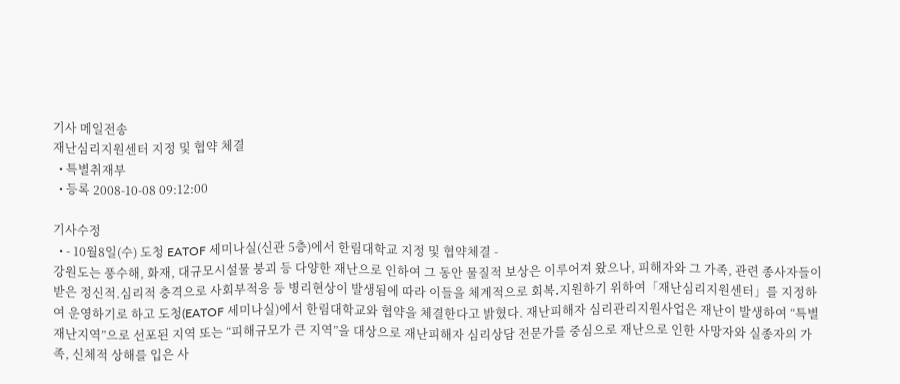기사 메일전송
재난심리지원센터 지정 및 협약 체결
  • 특별취재부
  • 등록 2008-10-08 09:12:00

기사수정
  • - 10월8일(수) 도청 EATOF 세미나실(신관 5층)에서 한림대학교 지정 및 협약체결 -
강원도는 풍수해, 화재, 대규모시설물 붕괴 등 다양한 재난으로 인하여 그 동안 물질적 보상은 이루어져 왔으나, 피해자와 그 가족, 관련 종사자들이 받은 정신적.심리적 충격으로 사회부적응 등 병리현상이 발생됨에 따라 이들을 체계적으로 회복․지원하기 위하여「재난심리지원센터」를 지정하여 운영하기로 하고 도청(EATOF 세미나실)에서 한림대학교와 협약을 체결한다고 밝혔다. 재난피해자 심리관리지원사업은 재난이 발생하여 “특별재난지역”으로 선포된 지역 또는 “피해규모가 큰 지역”을 대상으로 재난피해자 심리상담 전문가를 중심으로 재난으로 인한 사망자와 실종자의 가족, 신체적 상해를 입은 사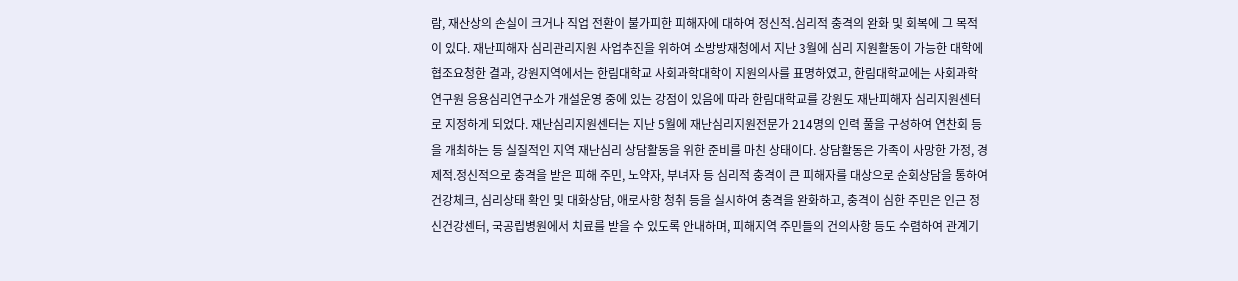람, 재산상의 손실이 크거나 직업 전환이 불가피한 피해자에 대하여 정신적․심리적 충격의 완화 및 회복에 그 목적이 있다. 재난피해자 심리관리지원 사업추진을 위하여 소방방재청에서 지난 3월에 심리 지원활동이 가능한 대학에 협조요청한 결과, 강원지역에서는 한림대학교 사회과학대학이 지원의사를 표명하였고, 한림대학교에는 사회과학연구원 응용심리연구소가 개설운영 중에 있는 강점이 있음에 따라 한림대학교를 강원도 재난피해자 심리지원센터로 지정하게 되었다. 재난심리지원센터는 지난 5월에 재난심리지원전문가 214명의 인력 풀을 구성하여 연찬회 등을 개최하는 등 실질적인 지역 재난심리 상담활동을 위한 준비를 마친 상태이다. 상담활동은 가족이 사망한 가정, 경제적.정신적으로 충격을 받은 피해 주민, 노약자, 부녀자 등 심리적 충격이 큰 피해자를 대상으로 순회상담을 통하여 건강체크, 심리상태 확인 및 대화상담, 애로사항 청취 등을 실시하여 충격을 완화하고, 충격이 심한 주민은 인근 정신건강센터, 국공립병원에서 치료를 받을 수 있도록 안내하며, 피해지역 주민들의 건의사항 등도 수렴하여 관계기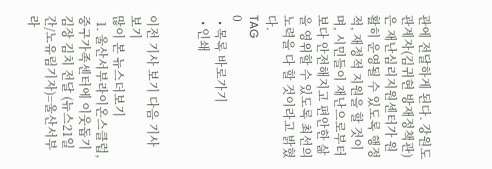관에 전달하게 된다. 강원도 관계자(김귀현 방재정책관)은 재난심리지원센터가 원활히 운영될 수 있도록 행정적, 재정적 지원을 할 것이며, 시민들이 재난으로부터 보다 안전해지고 편안한 삶을 영위할 수 있도록 최선의 노력을 다 할 것이라고 밝혔다.
TAG
0
  • 목록 바로가기
  • 인쇄


이전 기사 보기 다음 기사 보기
많이 본 뉴스더보기
  1. 울산서부라이온스클럽, 중구가족센터에 이웃돕기 김장 김치 전달 (뉴스21일간/노유림기자)=울산서부라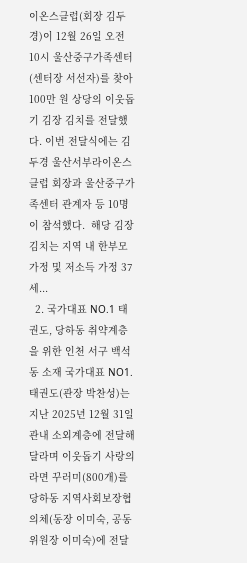이온스클럽(회장 김두경)이 12월 26일 오전 10시 울산중구가족센터(센터장 서선자)를 찾아 100만 원 상당의 이웃돕기 김장 김치를 전달했다. 이번 전달식에는 김두경 울산서부라이온스클럽 회장과 울산중구가족센터 관계자 등 10명이 참석했다.  해당 김장 김치는 지역 내 한부모가정 및 저소득 가정 37세...
  2. 국가대표 NO.1 태권도, 당하동 취약계층을 위한 인천 서구 백석동 소재 국가대표 NO1.태권도(관장 박찬성)는 지난 2025년 12월 31일 관내 소외계층에 전달해 달라며 이웃돕기 사랑의 라면 꾸러미(800개)를 당하동 지역사회보장협의체(동장 이미숙, 공동위원장 이미숙)에 전달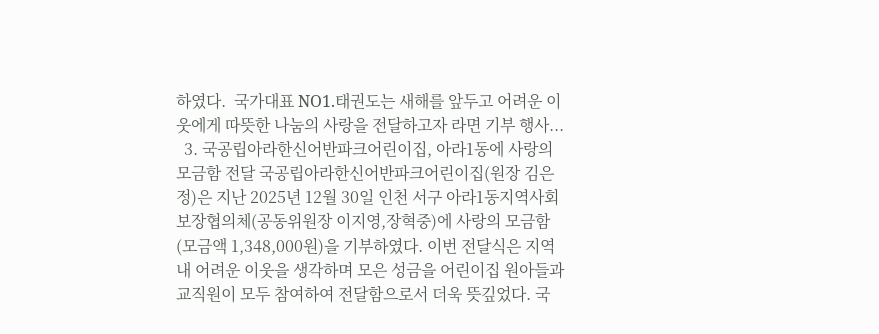하였다.  국가대표 NO1.태권도는 새해를 앞두고 어려운 이웃에게 따뜻한 나눔의 사랑을 전달하고자 라면 기부 행사...
  3. 국공립아라한신어반파크어린이집, 아라1동에 사랑의 모금함 전달 국공립아라한신어반파크어린이집(원장 김은정)은 지난 2025년 12월 30일 인천 서구 아라1동지역사회보장협의체(공동위원장 이지영,장혁중)에 사랑의 모금함(모금액 1,348,000원)을 기부하였다. 이번 전달식은 지역 내 어려운 이웃을 생각하며 모은 성금을 어린이집 원아들과 교직원이 모두 참여하여 전달함으로서 더욱 뜻깊었다. 국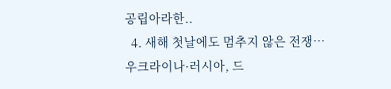공립아라한..
  4. 새해 첫날에도 멈추지 않은 전쟁…우크라이나·러시아, 드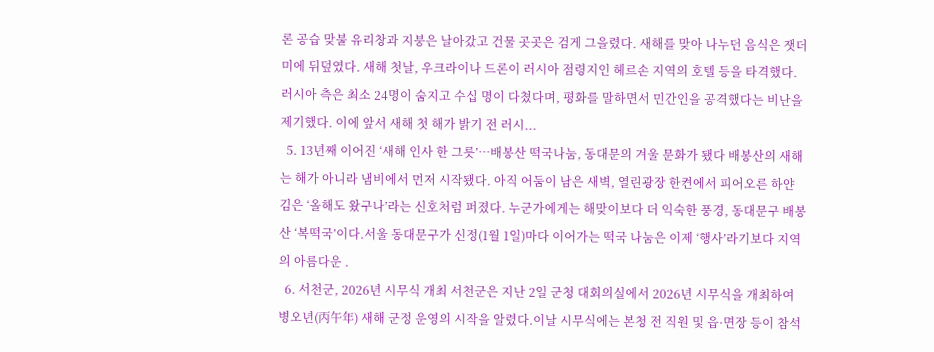론 공습 맞불 유리창과 지붕은 날아갔고 건물 곳곳은 검게 그을렸다. 새해를 맞아 나누던 음식은 잿더미에 뒤덮였다. 새해 첫날, 우크라이나 드론이 러시아 점령지인 헤르손 지역의 호텔 등을 타격했다. 러시아 측은 최소 24명이 숨지고 수십 명이 다쳤다며, 평화를 말하면서 민간인을 공격했다는 비난을 제기했다. 이에 앞서 새해 첫 해가 밝기 전 러시...
  5. 13년째 이어진 ‘새해 인사 한 그릇’…배봉산 떡국나눔, 동대문의 겨울 문화가 됐다 배봉산의 새해는 해가 아니라 냄비에서 먼저 시작됐다. 아직 어둠이 남은 새벽, 열린광장 한켠에서 피어오른 하얀 김은 ‘올해도 왔구나’라는 신호처럼 퍼졌다. 누군가에게는 해맞이보다 더 익숙한 풍경, 동대문구 배봉산 ‘복떡국’이다.서울 동대문구가 신정(1월 1일)마다 이어가는 떡국 나눔은 이제 ‘행사’라기보다 지역의 아름다운 .
  6. 서천군, 2026년 시무식 개최 서천군은 지난 2일 군청 대회의실에서 2026년 시무식을 개최하여 병오년(丙午年) 새해 군정 운영의 시작을 알렸다.이날 시무식에는 본청 전 직원 및 읍·면장 등이 참석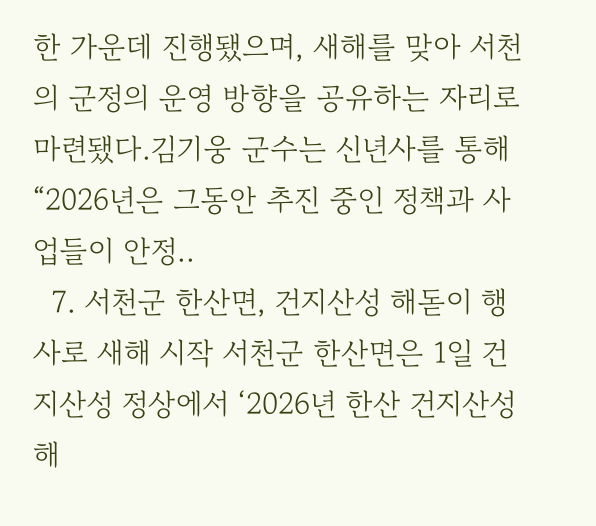한 가운데 진행됐으며, 새해를 맞아 서천의 군정의 운영 방향을 공유하는 자리로 마련됐다.김기웅 군수는 신년사를 통해 “2026년은 그동안 추진 중인 정책과 사업들이 안정..
  7. 서천군 한산면, 건지산성 해돋이 행사로 새해 시작 서천군 한산면은 1일 건지산성 정상에서 ‘2026년 한산 건지산성 해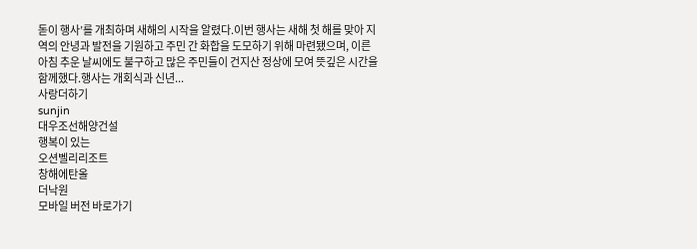돋이 행사’를 개최하며 새해의 시작을 알렸다.이번 행사는 새해 첫 해를 맞아 지역의 안녕과 발전을 기원하고 주민 간 화합을 도모하기 위해 마련됐으며, 이른 아침 추운 날씨에도 불구하고 많은 주민들이 건지산 정상에 모여 뜻깊은 시간을 함께했다.행사는 개회식과 신년...
사랑더하기
sunjin
대우조선해양건설
행복이 있는
오션벨리리조트
창해에탄올
더낙원
모바일 버전 바로가기